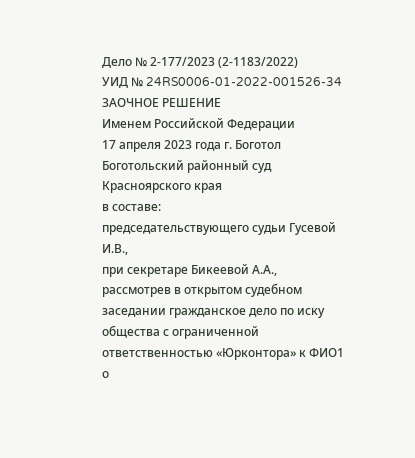Дело № 2-177/2023 (2-1183/2022)
УИД № 24RS0006-01-2022-001526-34
ЗАОЧНОЕ РЕШЕНИЕ
Именем Российской Федерации
17 апреля 2023 года г. Боготол
Боготольский районный суд Красноярского края
в составе:
председательствующего судьи Гусевой И.В.,
при секретаре Бикеевой А.А.,
рассмотрев в открытом судебном заседании гражданское дело по иску общества с ограниченной ответственностью «Юрконтора» к ФИО1 о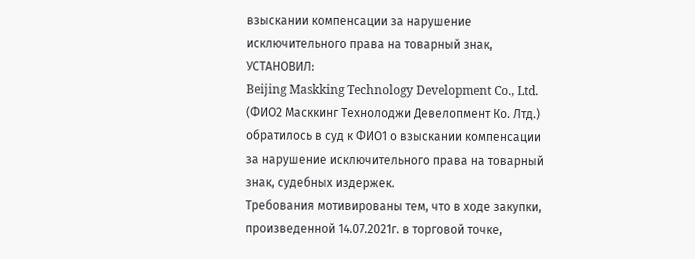взыскании компенсации за нарушение исключительного права на товарный знак,
УСТАНОВИЛ:
Beijing Maskking Technology Development Co., Ltd. (ФИО2 Масккинг Технолоджи Девелопмент Ко. Лтд.) обратилось в суд к ФИО1 о взыскании компенсации за нарушение исключительного права на товарный знак, судебных издержек.
Требования мотивированы тем, что в ходе закупки, произведенной 14.07.2021г. в торговой точке,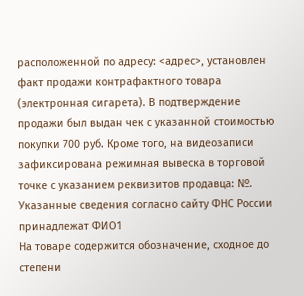расположенной по адресу: <адрес>, установлен факт продажи контрафактного товара (электронная сигарета). В подтверждение продажи был выдан чек с указанной стоимостью покупки 700 руб. Кроме того, на видеозаписи зафиксирована режимная вывеска в торговой точке с указанием реквизитов продавца: №. Указанные сведения согласно сайту ФНС России принадлежат ФИО1
На товаре содержится обозначение, сходное до степени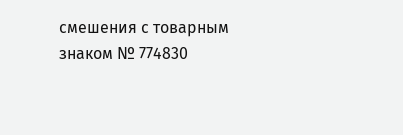смешения с товарным знаком № 774830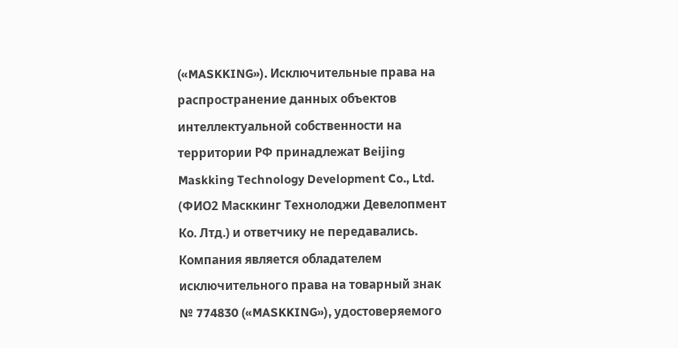(«MASKKING»). Исключительные права на распространение данных объектов интеллектуальной собственности на территории РФ принадлежат Beijing Maskking Technology Development Co., Ltd. (ФИО2 Масккинг Технолоджи Девелопмент Ко. Лтд.) и ответчику не передавались. Компания является обладателем исключительного права на товарный знак № 774830 («MASKKING»), удостоверяемого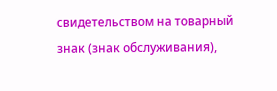свидетельством на товарный знак (знак обслуживания),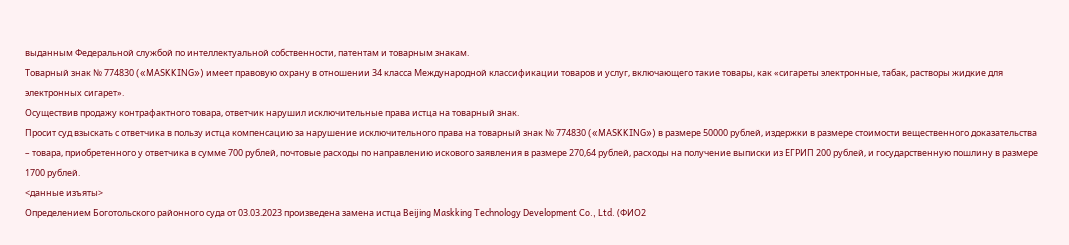выданным Федеральной службой по интеллектуальной собственности, патентам и товарным знакам.
Товарный знак № 774830 («MASKKING») имеет правовую охрану в отношении 34 класса Международной классификации товаров и услуг, включающего такие товары, как «сигареты электронные, табак, растворы жидкие для электронных сигарет».
Осуществив продажу контрафактного товара, ответчик нарушил исключительные права истца на товарный знак.
Просит суд взыскать с ответчика в пользу истца компенсацию за нарушение исключительного права на товарный знак № 774830 («MASKKING») в размере 50000 рублей, издержки в размере стоимости вещественного доказательства – товара, приобретенного у ответчика в сумме 700 рублей, почтовые расходы по направлению искового заявления в размере 270,64 рублей, расходы на получение выписки из ЕГРИП 200 рублей, и государственную пошлину в размере 1700 рублей.
<данные изъяты>
Определением Боготольского районного суда от 03.03.2023 произведена замена истца Beijing Maskking Technology Development Co., Ltd. (ФИО2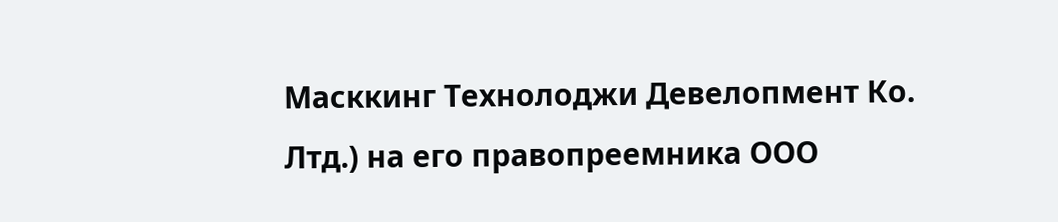Масккинг Технолоджи Девелопмент Ко. Лтд.) на его правопреемника ООО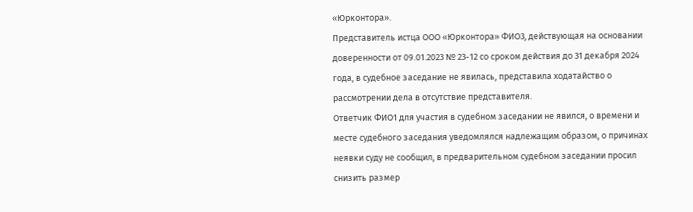«Юрконтора».
Представитель истца ООО «Юрконтора» ФИО3, действующая на основании доверенности от 09.01.2023 № 23-12 со сроком действия до 31 декабря 2024 года, в судебное заседание не явилась, представила ходатайство о рассмотрении дела в отсутствие представителя.
Ответчик ФИО1 для участия в судебном заседании не явился, о времени и месте судебного заседания уведомлялся надлежащим образом, о причинах неявки суду не сообщил, в предварительном судебном заседании просил снизить размер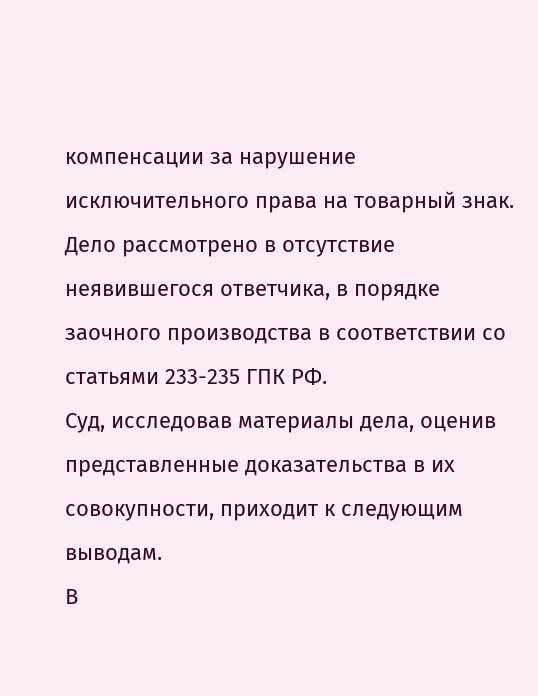компенсации за нарушение исключительного права на товарный знак.
Дело рассмотрено в отсутствие неявившегося ответчика, в порядке заочного производства в соответствии со статьями 233-235 ГПК РФ.
Суд, исследовав материалы дела, оценив представленные доказательства в их совокупности, приходит к следующим выводам.
В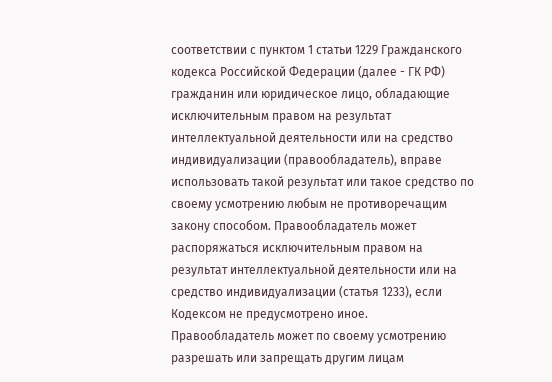соответствии с пунктом 1 статьи 1229 Гражданского кодекса Российской Федерации (далее - ГК РФ) гражданин или юридическое лицо, обладающие исключительным правом на результат интеллектуальной деятельности или на средство индивидуализации (правообладатель), вправе использовать такой результат или такое средство по своему усмотрению любым не противоречащим закону способом. Правообладатель может распоряжаться исключительным правом на результат интеллектуальной деятельности или на средство индивидуализации (статья 1233), если Кодексом не предусмотрено иное.
Правообладатель может по своему усмотрению разрешать или запрещать другим лицам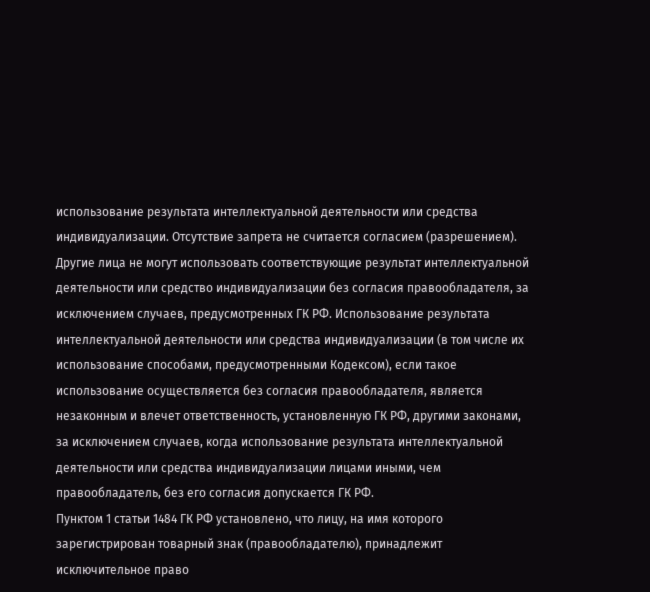использование результата интеллектуальной деятельности или средства индивидуализации. Отсутствие запрета не считается согласием (разрешением).
Другие лица не могут использовать соответствующие результат интеллектуальной деятельности или средство индивидуализации без согласия правообладателя, за исключением случаев, предусмотренных ГК РФ. Использование результата интеллектуальной деятельности или средства индивидуализации (в том числе их использование способами, предусмотренными Кодексом), если такое использование осуществляется без согласия правообладателя, является незаконным и влечет ответственность, установленную ГК РФ, другими законами, за исключением случаев, когда использование результата интеллектуальной деятельности или средства индивидуализации лицами иными, чем правообладатель, без его согласия допускается ГК РФ.
Пунктом 1 статьи 1484 ГК РФ установлено, что лицу, на имя которого зарегистрирован товарный знак (правообладателю), принадлежит исключительное право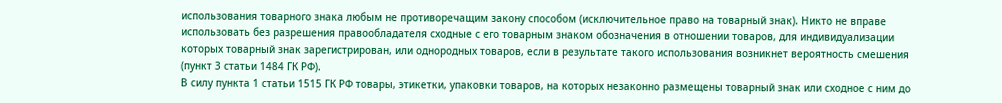использования товарного знака любым не противоречащим закону способом (исключительное право на товарный знак). Никто не вправе использовать без разрешения правообладателя сходные с его товарным знаком обозначения в отношении товаров, для индивидуализации которых товарный знак зарегистрирован, или однородных товаров, если в результате такого использования возникнет вероятность смешения (пункт 3 статьи 1484 ГК РФ).
В силу пункта 1 статьи 1515 ГК РФ товары, этикетки, упаковки товаров, на которых незаконно размещены товарный знак или сходное с ним до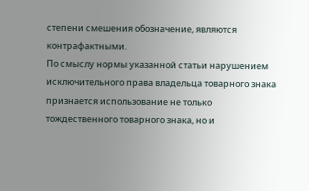степени смешения обозначение, являются контрафактными.
По смыслу нормы указанной статьи нарушением исключительного права владельца товарного знака признается использование не только тождественного товарного знака, но и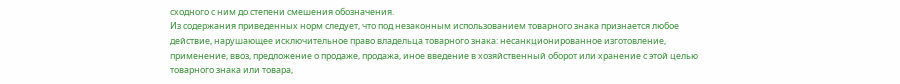сходного с ним до степени смешения обозначения.
Из содержания приведенных норм следует, что под незаконным использованием товарного знака признается любое действие, нарушающее исключительное право владельца товарного знака: несанкционированное изготовление, применение, ввоз, предложение о продаже, продажа, иное введение в хозяйственный оборот или хранение с этой целью товарного знака или товара,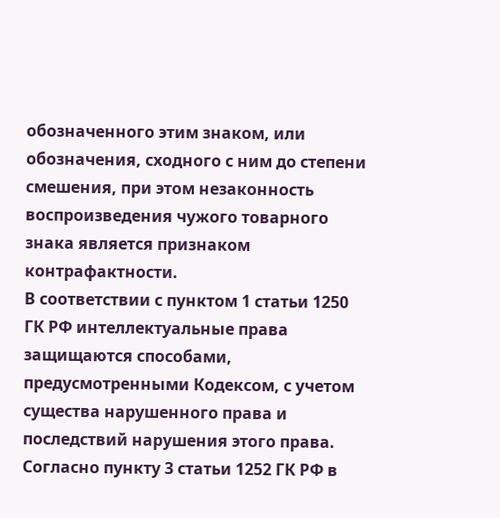обозначенного этим знаком, или обозначения, сходного с ним до степени смешения, при этом незаконность воспроизведения чужого товарного знака является признаком контрафактности.
В соответствии с пунктом 1 статьи 1250 ГК РФ интеллектуальные права защищаются способами, предусмотренными Кодексом, с учетом существа нарушенного права и последствий нарушения этого права.
Согласно пункту 3 статьи 1252 ГК РФ в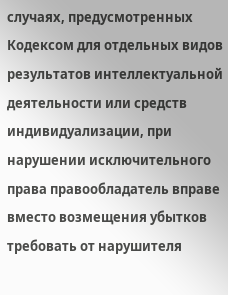случаях, предусмотренных Кодексом для отдельных видов результатов интеллектуальной деятельности или средств индивидуализации, при нарушении исключительного права правообладатель вправе вместо возмещения убытков требовать от нарушителя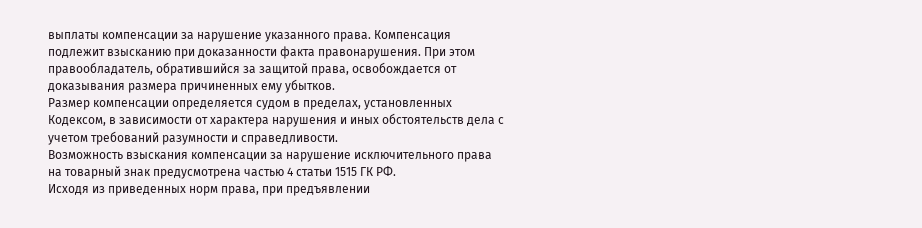выплаты компенсации за нарушение указанного права. Компенсация подлежит взысканию при доказанности факта правонарушения. При этом правообладатель, обратившийся за защитой права, освобождается от доказывания размера причиненных ему убытков.
Размер компенсации определяется судом в пределах, установленных Кодексом, в зависимости от характера нарушения и иных обстоятельств дела с учетом требований разумности и справедливости.
Возможность взыскания компенсации за нарушение исключительного права на товарный знак предусмотрена частью 4 статьи 1515 ГК РФ.
Исходя из приведенных норм права, при предъявлении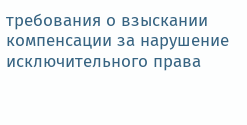требования о взыскании компенсации за нарушение исключительного права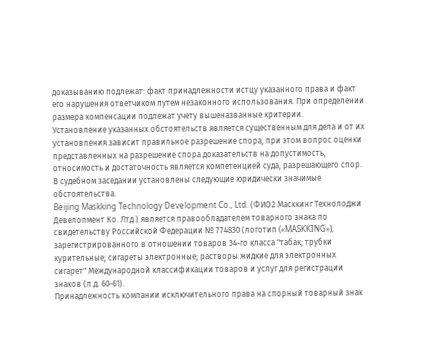доказыванию подлежат: факт принадлежности истцу указанного права и факт его нарушения ответчиком путем незаконного использования. При определении размера компенсации подлежат учету вышеназванные критерии.
Установление указанных обстоятельств является существенным для дела и от их установления зависит правильное разрешение спора, при этом вопрос оценки представленных на разрешение спора доказательств на допустимость, относимость и достаточность является компетенцией суда, разрешающего спор.
В судебном заседании установлены следующие юридически значимые обстоятельства.
Beijing Maskking Technology Development Co., Ltd. (ФИО2 Масккинг Технолоджи Девелопмент Ко. Лтд.) является правообладателем товарного знака по свидетельству Российской Федерации № 774830 (логотип («MASKKING»), зарегистрированного в отношении товаров 34-го класса "табак; трубки курительные; сигареты электронные; растворы жидкие для электронных сигарет" Международной классификации товаров и услуг для регистрации знаков (л.д. 60-61).
Принадлежность компании исключительного права на спорный товарный знак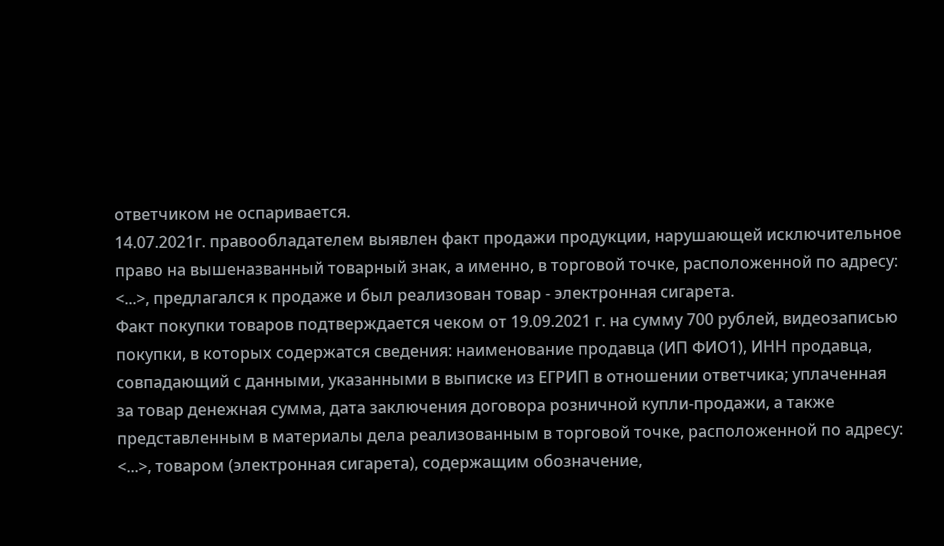ответчиком не оспаривается.
14.07.2021г. правообладателем выявлен факт продажи продукции, нарушающей исключительное право на вышеназванный товарный знак, а именно, в торговой точке, расположенной по адресу: <...>, предлагался к продаже и был реализован товар - электронная сигарета.
Факт покупки товаров подтверждается чеком от 19.09.2021 г. на сумму 700 рублей, видеозаписью покупки, в которых содержатся сведения: наименование продавца (ИП ФИО1), ИНН продавца, совпадающий с данными, указанными в выписке из ЕГРИП в отношении ответчика; уплаченная за товар денежная сумма, дата заключения договора розничной купли-продажи, а также представленным в материалы дела реализованным в торговой точке, расположенной по адресу: <...>, товаром (электронная сигарета), содержащим обозначение,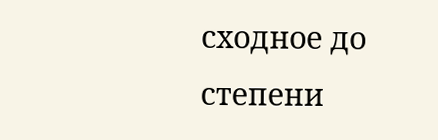сходное до степени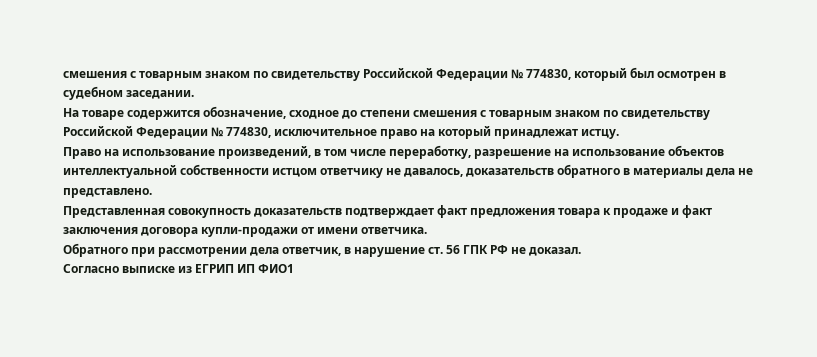смешения с товарным знаком по свидетельству Российской Федерации № 774830, который был осмотрен в судебном заседании.
На товаре содержится обозначение, сходное до степени смешения с товарным знаком по свидетельству Российской Федерации № 774830, исключительное право на который принадлежат истцу.
Право на использование произведений, в том числе переработку, разрешение на использование объектов интеллектуальной собственности истцом ответчику не давалось, доказательств обратного в материалы дела не представлено.
Представленная совокупность доказательств подтверждает факт предложения товара к продаже и факт заключения договора купли-продажи от имени ответчика.
Обратного при рассмотрении дела ответчик, в нарушение ст. 56 ГПК РФ не доказал.
Согласно выписке из ЕГРИП ИП ФИО1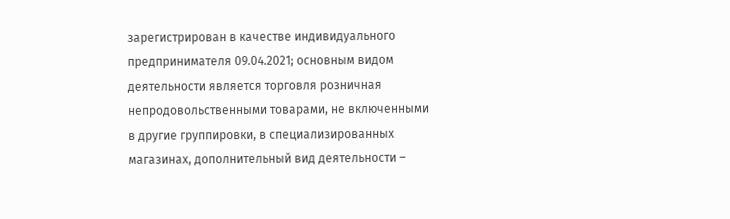зарегистрирован в качестве индивидуального предпринимателя 09.04.2021; основным видом деятельности является торговля розничная непродовольственными товарами, не включенными в другие группировки, в специализированных магазинах, дополнительный вид деятельности –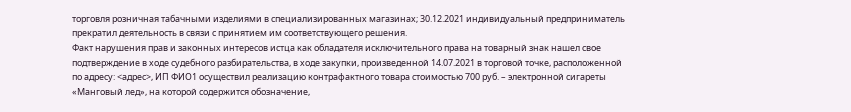торговля розничная табачными изделиями в специализированных магазинах; 30.12.2021 индивидуальный предприниматель прекратил деятельность в связи с принятием им соответствующего решения.
Факт нарушения прав и законных интересов истца как обладателя исключительного права на товарный знак нашел свое подтверждение в ходе судебного разбирательства, в ходе закупки, произведенной 14.07.2021 в торговой точке, расположенной по адресу: <адрес>, ИП ФИО1 осуществил реализацию контрафактного товара стоимостью 700 руб. – электронной сигареты «Манговый лед», на которой содержится обозначение,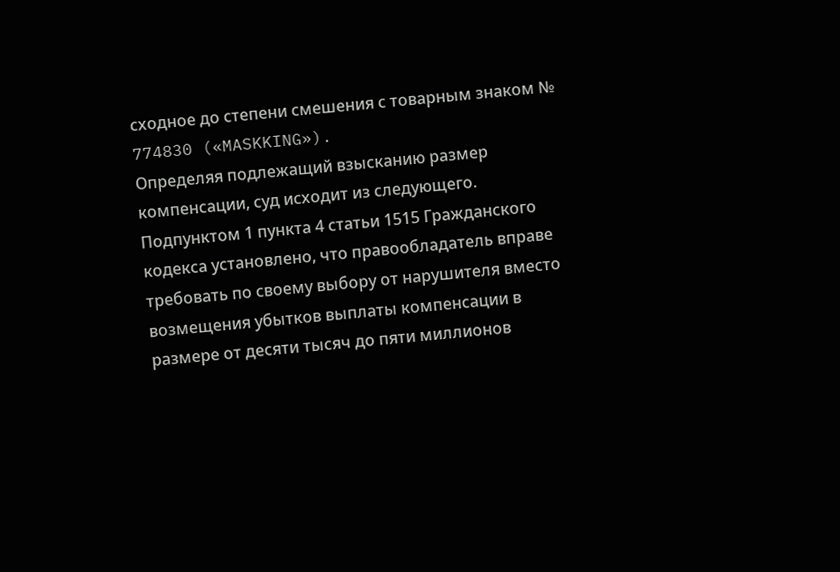сходное до степени смешения с товарным знаком № 774830 («MASKKING»).
Определяя подлежащий взысканию размер компенсации, суд исходит из следующего.
Подпунктом 1 пункта 4 статьи 1515 Гражданского кодекса установлено, что правообладатель вправе требовать по своему выбору от нарушителя вместо возмещения убытков выплаты компенсации в размере от десяти тысяч до пяти миллионов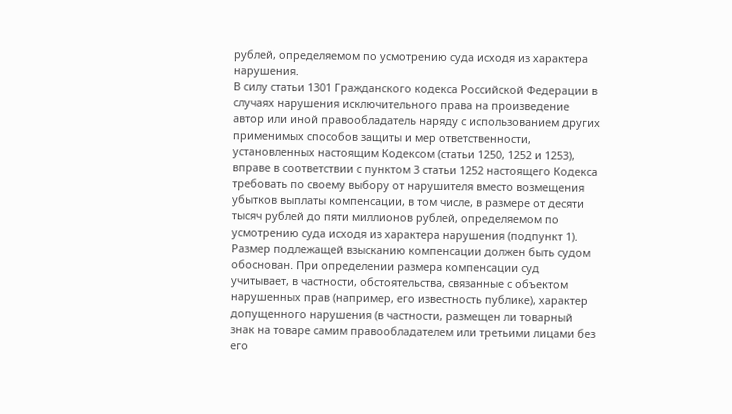рублей, определяемом по усмотрению суда исходя из характера нарушения.
В силу статьи 1301 Гражданского кодекса Российской Федерации в случаях нарушения исключительного права на произведение автор или иной правообладатель наряду с использованием других применимых способов защиты и мер ответственности, установленных настоящим Кодексом (статьи 1250, 1252 и 1253), вправе в соответствии с пунктом 3 статьи 1252 настоящего Кодекса требовать по своему выбору от нарушителя вместо возмещения убытков выплаты компенсации, в том числе, в размере от десяти тысяч рублей до пяти миллионов рублей, определяемом по усмотрению суда исходя из характера нарушения (подпункт 1).
Размер подлежащей взысканию компенсации должен быть судом обоснован. При определении размера компенсации суд учитывает, в частности, обстоятельства, связанные с объектом нарушенных прав (например, его известность публике), характер допущенного нарушения (в частности, размещен ли товарный знак на товаре самим правообладателем или третьими лицами без его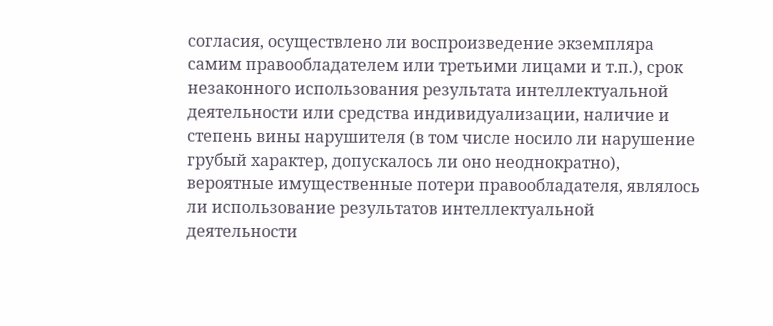согласия, осуществлено ли воспроизведение экземпляра самим правообладателем или третьими лицами и т.п.), срок незаконного использования результата интеллектуальной деятельности или средства индивидуализации, наличие и степень вины нарушителя (в том числе носило ли нарушение грубый характер, допускалось ли оно неоднократно), вероятные имущественные потери правообладателя, являлось ли использование результатов интеллектуальной деятельности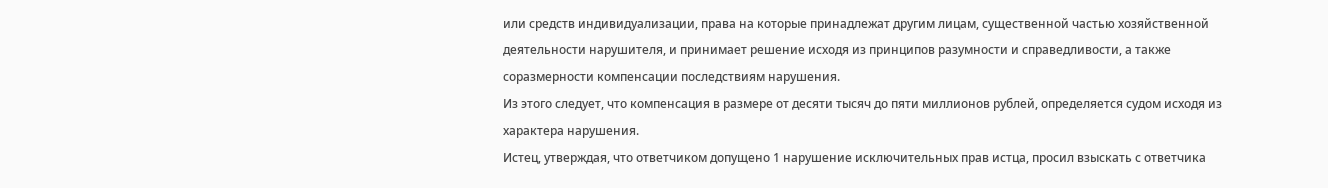или средств индивидуализации, права на которые принадлежат другим лицам, существенной частью хозяйственной деятельности нарушителя, и принимает решение исходя из принципов разумности и справедливости, а также соразмерности компенсации последствиям нарушения.
Из этого следует, что компенсация в размере от десяти тысяч до пяти миллионов рублей, определяется судом исходя из характера нарушения.
Истец, утверждая, что ответчиком допущено 1 нарушение исключительных прав истца, просил взыскать с ответчика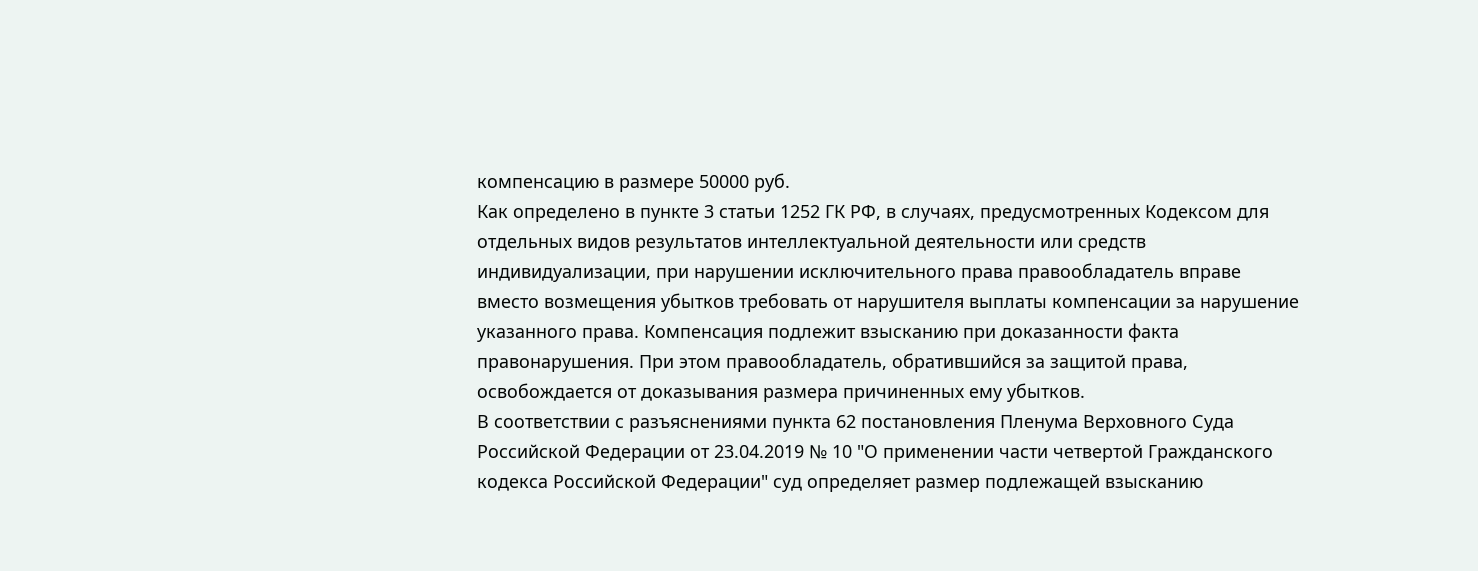компенсацию в размере 50000 руб.
Как определено в пункте 3 статьи 1252 ГК РФ, в случаях, предусмотренных Кодексом для отдельных видов результатов интеллектуальной деятельности или средств индивидуализации, при нарушении исключительного права правообладатель вправе вместо возмещения убытков требовать от нарушителя выплаты компенсации за нарушение указанного права. Компенсация подлежит взысканию при доказанности факта правонарушения. При этом правообладатель, обратившийся за защитой права, освобождается от доказывания размера причиненных ему убытков.
В соответствии с разъяснениями пункта 62 постановления Пленума Верховного Суда Российской Федерации от 23.04.2019 № 10 "О применении части четвертой Гражданского кодекса Российской Федерации" суд определяет размер подлежащей взысканию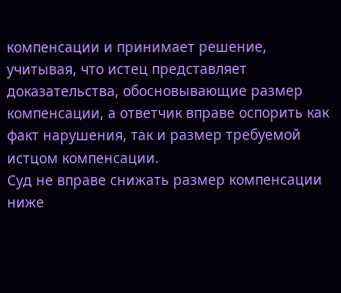компенсации и принимает решение, учитывая, что истец представляет доказательства, обосновывающие размер компенсации, а ответчик вправе оспорить как факт нарушения, так и размер требуемой истцом компенсации.
Суд не вправе снижать размер компенсации ниже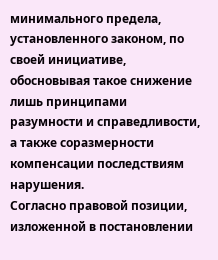минимального предела, установленного законом, по своей инициативе, обосновывая такое снижение лишь принципами разумности и справедливости, а также соразмерности компенсации последствиям нарушения.
Согласно правовой позиции, изложенной в постановлении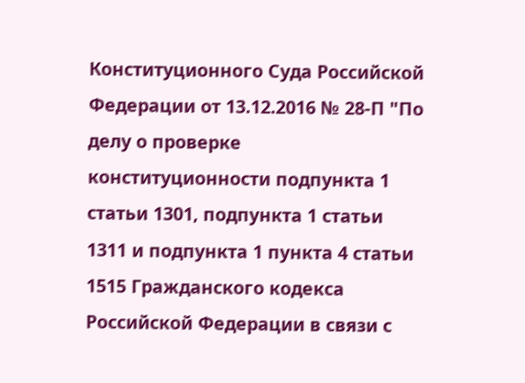Конституционного Суда Российской Федерации от 13.12.2016 № 28-П "По делу о проверке конституционности подпункта 1 статьи 1301, подпункта 1 статьи 1311 и подпункта 1 пункта 4 статьи 1515 Гражданского кодекса Российской Федерации в связи с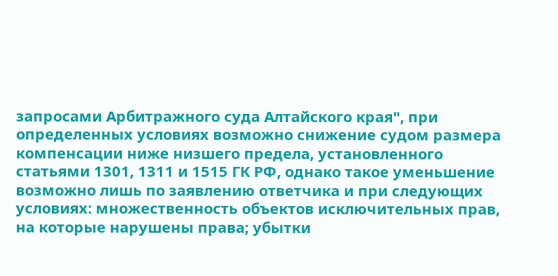запросами Арбитражного суда Алтайского края", при определенных условиях возможно снижение судом размера компенсации ниже низшего предела, установленного статьями 1301, 1311 и 1515 ГК РФ, однако такое уменьшение возможно лишь по заявлению ответчика и при следующих условиях: множественность объектов исключительных прав, на которые нарушены права; убытки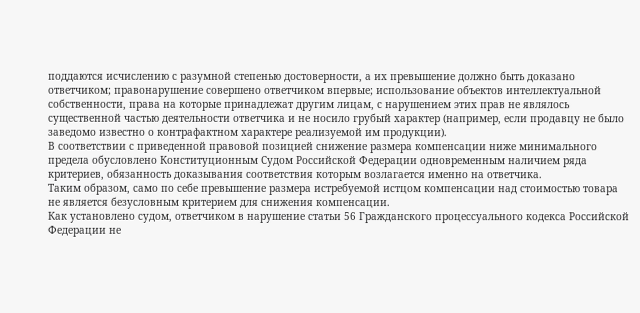поддаются исчислению с разумной степенью достоверности, а их превышение должно быть доказано ответчиком; правонарушение совершено ответчиком впервые; использование объектов интеллектуальной собственности, права на которые принадлежат другим лицам, с нарушением этих прав не являлось существенной частью деятельности ответчика и не носило грубый характер (например, если продавцу не было заведомо известно о контрафактном характере реализуемой им продукции).
В соответствии с приведенной правовой позицией снижение размера компенсации ниже минимального предела обусловлено Конституционным Судом Российской Федерации одновременным наличием ряда критериев, обязанность доказывания соответствия которым возлагается именно на ответчика.
Таким образом, само по себе превышение размера истребуемой истцом компенсации над стоимостью товара не является безусловным критерием для снижения компенсации.
Как установлено судом, ответчиком в нарушение статьи 56 Гражданского процессуального кодекса Российской Федерации не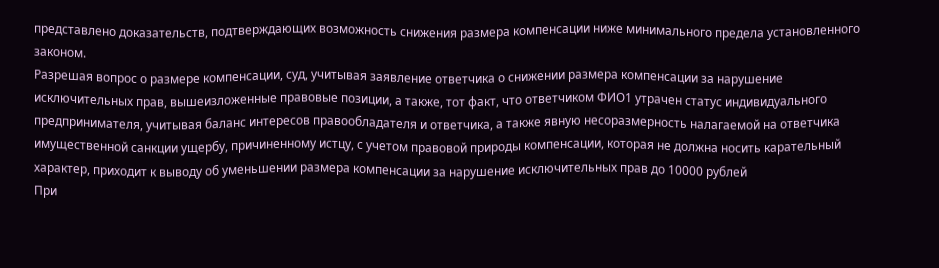представлено доказательств, подтверждающих возможность снижения размера компенсации ниже минимального предела установленного законом.
Разрешая вопрос о размере компенсации, суд, учитывая заявление ответчика о снижении размера компенсации за нарушение исключительных прав, вышеизложенные правовые позиции, а также, тот факт, что ответчиком ФИО1 утрачен статус индивидуального предпринимателя, учитывая баланс интересов правообладателя и ответчика, а также явную несоразмерность налагаемой на ответчика имущественной санкции ущербу, причиненному истцу, с учетом правовой природы компенсации, которая не должна носить карательный характер, приходит к выводу об уменьшении размера компенсации за нарушение исключительных прав до 10000 рублей
При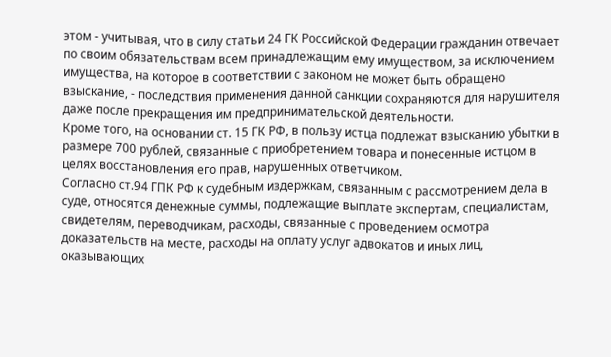этом - учитывая, что в силу статьи 24 ГК Российской Федерации гражданин отвечает по своим обязательствам всем принадлежащим ему имуществом, за исключением имущества, на которое в соответствии с законом не может быть обращено взыскание, - последствия применения данной санкции сохраняются для нарушителя даже после прекращения им предпринимательской деятельности.
Кроме того, на основании ст. 15 ГК РФ, в пользу истца подлежат взысканию убытки в размере 700 рублей, связанные с приобретением товара и понесенные истцом в целях восстановления его прав, нарушенных ответчиком.
Согласно ст.94 ГПК РФ к судебным издержкам, связанным с рассмотрением дела в суде, относятся денежные суммы, подлежащие выплате экспертам, специалистам, свидетелям, переводчикам, расходы, связанные с проведением осмотра доказательств на месте, расходы на оплату услуг адвокатов и иных лиц, оказывающих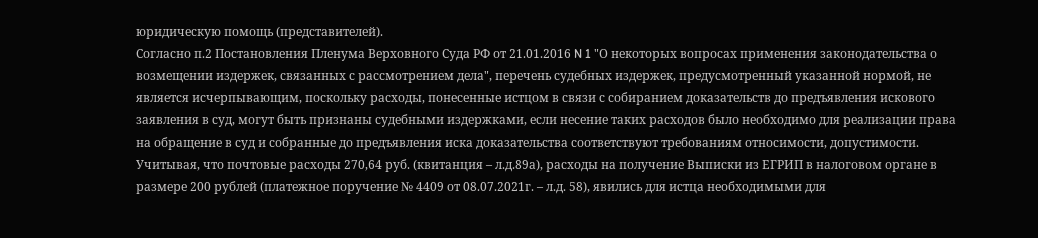юридическую помощь (представителей).
Согласно п.2 Постановления Пленума Верховного Суда РФ от 21.01.2016 N 1 "О некоторых вопросах применения законодательства о возмещении издержек, связанных с рассмотрением дела", перечень судебных издержек, предусмотренный указанной нормой, не является исчерпывающим, поскольку расходы, понесенные истцом в связи с собиранием доказательств до предъявления искового заявления в суд, могут быть признаны судебными издержками, если несение таких расходов было необходимо для реализации права на обращение в суд и собранные до предъявления иска доказательства соответствуют требованиям относимости, допустимости.
Учитывая, что почтовые расходы 270,64 руб. (квитанция – л.д.89а), расходы на получение Выписки из ЕГРИП в налоговом органе в размере 200 рублей (платежное поручение № 4409 от 08.07.2021г. – л.д. 58), явились для истца необходимыми для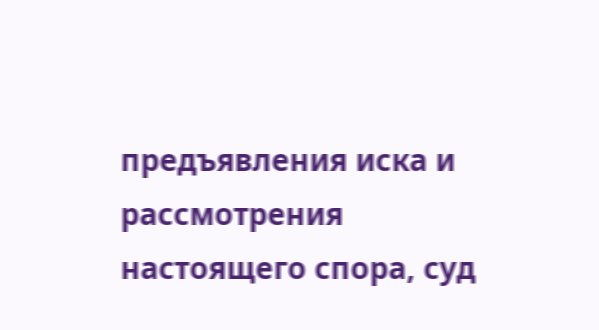предъявления иска и рассмотрения настоящего спора, суд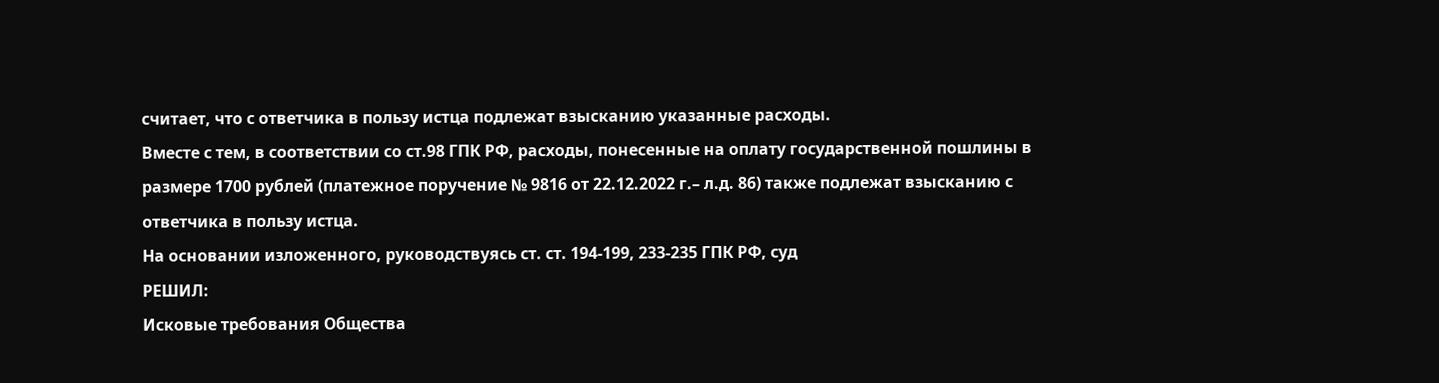считает, что с ответчика в пользу истца подлежат взысканию указанные расходы.
Вместе с тем, в соответствии со ст.98 ГПК РФ, расходы, понесенные на оплату государственной пошлины в размере 1700 рублей (платежное поручение № 9816 от 22.12.2022 г.– л.д. 86) также подлежат взысканию с ответчика в пользу истца.
На основании изложенного, руководствуясь ст. ст. 194-199, 233-235 ГПК РФ, суд
РЕШИЛ:
Исковые требования Общества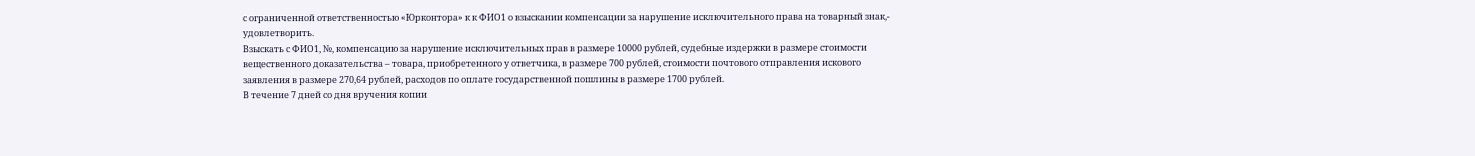с ограниченной ответственностью «Юрконтора» к к ФИО1 о взыскании компенсации за нарушение исключительного права на товарный знак,- удовлетворить.
Взыскать с ФИО1, №, компенсацию за нарушение исключительных прав в размере 10000 рублей, судебные издержки в размере стоимости вещественного доказательства – товара, приобретенного у ответчика, в размере 700 рублей, стоимости почтового отправления искового заявления в размере 270,64 рублей, расходов по оплате государственной пошлины в размере 1700 рублей.
В течение 7 дней со дня вручения копии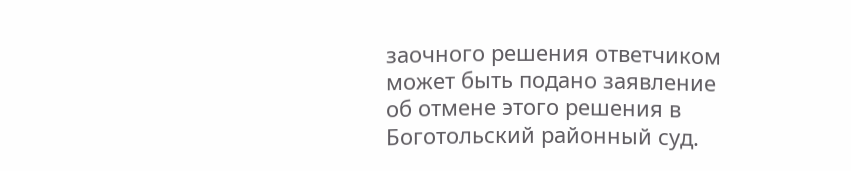заочного решения ответчиком может быть подано заявление об отмене этого решения в Боготольский районный суд.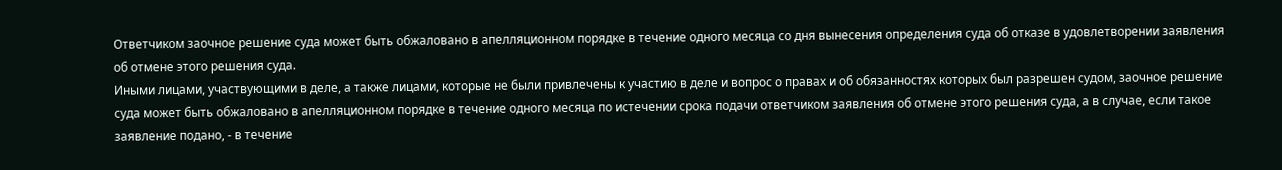Ответчиком заочное решение суда может быть обжаловано в апелляционном порядке в течение одного месяца со дня вынесения определения суда об отказе в удовлетворении заявления об отмене этого решения суда.
Иными лицами, участвующими в деле, а также лицами, которые не были привлечены к участию в деле и вопрос о правах и об обязанностях которых был разрешен судом, заочное решение суда может быть обжаловано в апелляционном порядке в течение одного месяца по истечении срока подачи ответчиком заявления об отмене этого решения суда, а в случае, если такое заявление подано, - в течение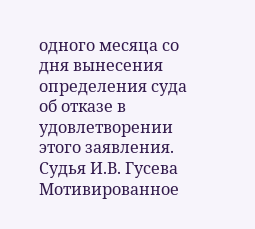одного месяца со дня вынесения определения суда об отказе в удовлетворении этого заявления.
Судья И.В. Гусева
Мотивированное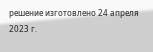решение изготовлено 24 апреля 2023 г.